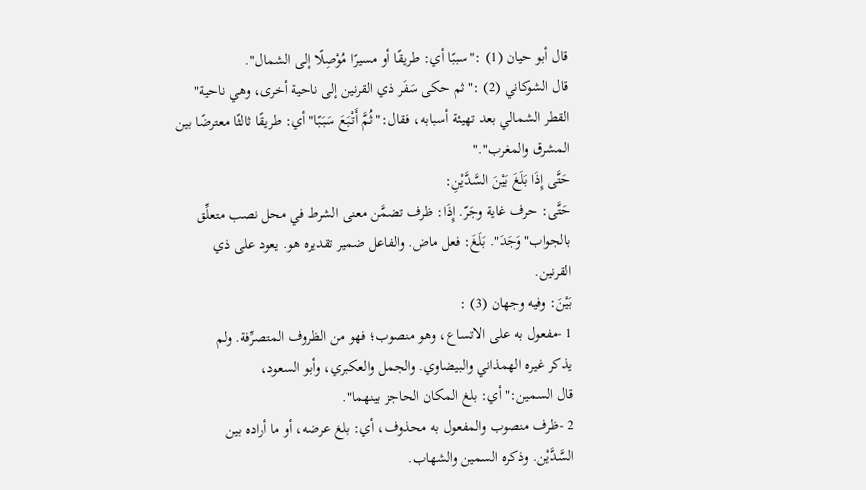قال أبو حيان (1) :"سببًا أي: طريقًا أو مسيرًا مُوْصِلًا إلى الشمال".
قال الشوكاني (2) :"ثم حكى سَفَر ذي القرنين إلى ناحية أخرى، وهي ناحية"
القطر الشمالي بعد تهيئة أسبابه، فقال:"ثُمَّ أَتْبَعَ سَبَبًا"أي: طريقًا ثالثًا معترضًا بين
المشرق والمغرب"."
حَتَّى إِذَا بَلَغَ بَيْنَ السَّدَّيْنِ:
حَتَّى: حرف غاية وجَرّ. إِذَا: ظرف تضمَّن معنى الشرط في محل نصب متعلِّق
بالجواب"وَجَدَ". بَلَغَ: فعل ماض. والفاعل ضمير تقديره هو. يعود على ذي
القرنين.
بَيْنَ: وفيه وجهان (3) :
1 -مفعول به على الاتساع، وهو منصوب؛ فهو من الظروف المتصرِّفة. ولم
يذكر غيره الهمذاني والبيضاوي. والجمل والعكبري، وأبو السعود،
قال السمين:"أي: بلغ المكان الحاجز بينهما".
2 -ظرف منصوب والمفعول به محذوف، أي: بلغ عرضه، أو ما أراده بين
السَّدَّيْن. وذكره السمين والشهاب.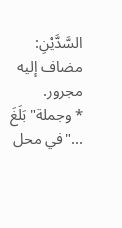السَّدَّيْنِ: مضاف إليه مجرور.
* وجملة"بَلَغَ ..."في محل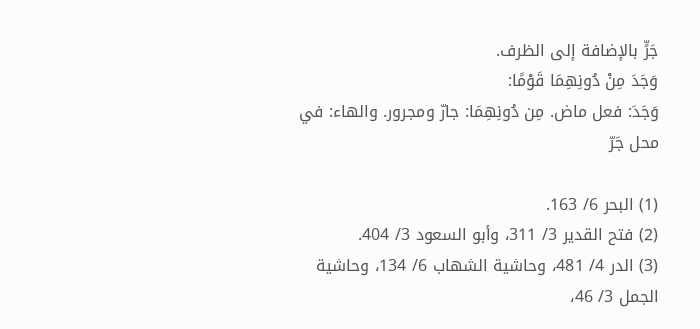جَرٍّ بالإضافة إلى الظرف.
وَجَدَ مِنْ دُونِهِمَا قَوْمًا:
وَجَدَ: فعل ماض. مِن دُونِهِمَا: جارّ ومجرور. والهاء: في محل جَرّ

(1) البحر 6/ 163.
(2) فتح القدير 3/ 311، وأبو السعود 3/ 404.
(3) الدر 4/ 481، وحاشية الشهاب 6/ 134، وحاشية الجمل 3/ 46،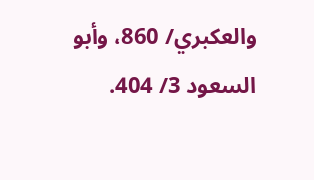والعكبري/ 860، وأبو
السعود 3/ 404.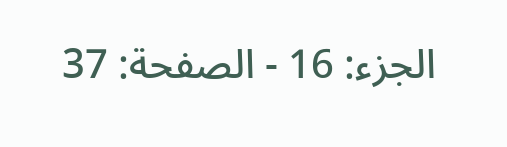الجزء: 16 - الصفحة: 37